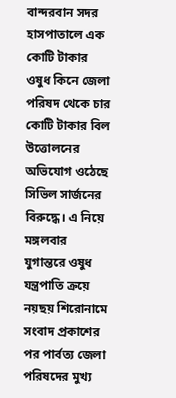বান্দরবান সদর হাসপাতালে এক কোটি টাকার ওষুধ কিনে জেলা পরিষদ থেকে চার কোটি টাকার বিল উত্তোলনের অভিযোগ ওঠেছে সিভিল সার্জনের বিরুদ্ধে। এ নিয়ে মঙ্গলবার যুগান্তরে ওষুধ যন্ত্রপাতি ক্রয়ে নয়ছয় শিরোনামে সংবাদ প্রকাশের পর পার্বত্য জেলা পরিষদের মুখ্য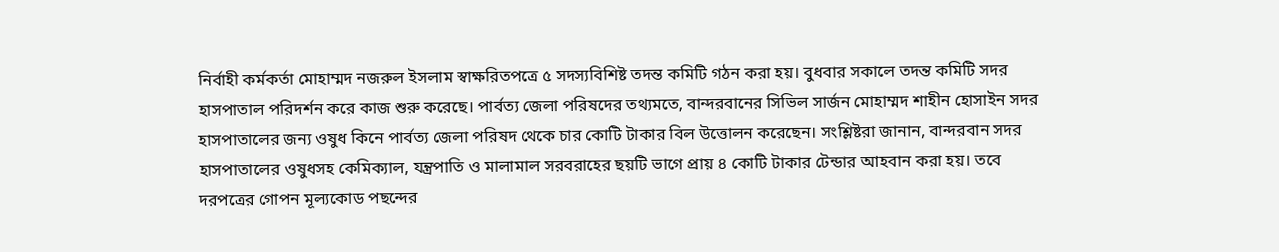নির্বাহী কর্মকর্তা মোহাম্মদ নজরুল ইসলাম স্বাক্ষরিতপত্রে ৫ সদস্যবিশিষ্ট তদন্ত কমিটি গঠন করা হয়। বুধবার সকালে তদন্ত কমিটি সদর হাসপাতাল পরিদর্শন করে কাজ শুরু করেছে। পার্বত্য জেলা পরিষদের তথ্যমতে, বান্দরবানের সিভিল সার্জন মোহাম্মদ শাহীন হোসাইন সদর হাসপাতালের জন্য ওষুধ কিনে পার্বত্য জেলা পরিষদ থেকে চার কোটি টাকার বিল উত্তোলন করেছেন। সংশ্লিষ্টরা জানান, বান্দরবান সদর হাসপাতালের ওষুধসহ কেমিক্যাল, যন্ত্রপাতি ও মালামাল সরবরাহের ছয়টি ভাগে প্রায় ৪ কোটি টাকার টেন্ডার আহবান করা হয়। তবে দরপত্রের গোপন মূল্যকোড পছন্দের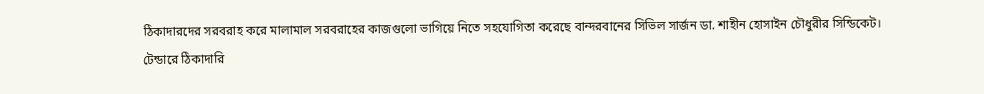ঠিকাদারদের সরবরাহ করে মালামাল সরবরাহের কাজগুলো ভাগিয়ে নিতে সহযোগিতা করেছে বান্দরবানের সিভিল সার্জন ডা. শাহীন হোসাইন চৌধুরীর সিন্ডিকেট। টেন্ডারে ঠিকাদারি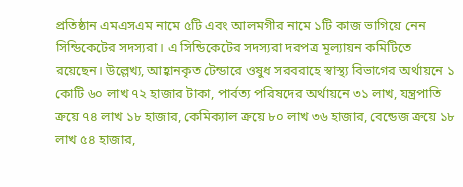প্রতিষ্ঠান এমএসএম নামে ৫টি এবং আলমগীর নামে ১টি কাজ ভাগিয়ে নেন সিন্ডিকেটের সদস্যরা। এ সিন্ডিকেটের সদস্যরা দরপত্র মূল্যায়ন কমিটিতে রয়েছেন। উল্লেখ্য, আহ্বানকৃত টেন্ডারে ওষুধ সরবরাহে স্বাস্থ্য বিভাগের অর্থায়নে ১ কোটি ৬০ লাখ ৭২ হাজার টাকা, পার্বত্য পরিষদের অর্থায়নে ৩১ লাখ, যন্ত্রপাতি ক্রয়ে ৭৪ লাখ ১৮ হাজার, কেমিক্যাল ক্রয়ে ৮০ লাখ ৩৬ হাজার, বেন্ডেজ ক্রয়ে ১৮ লাখ ৫৪ হাজার,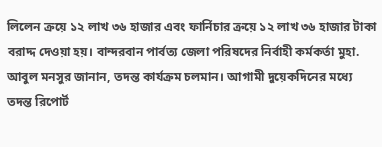লিলেন ক্রয়ে ১২ লাখ ৩৬ হাজার এবং ফার্নিচার ক্রয়ে ১২ লাখ ৩৬ হাজার টাকা বরাদ্দ দেওয়া হয়। বান্দরবান পার্বত্য জেলা পরিষদের নির্বাহী কর্মকর্তা মুহা. আবুল মনসুর জানান, তদন্ত কার্যক্রম চলমান। আগামী দুয়েকদিনের মধ্যে তদন্ত রিপোর্ট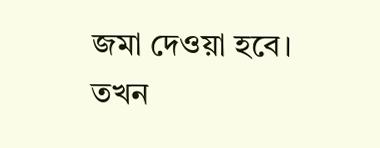জমা দেওয়া হবে। তখন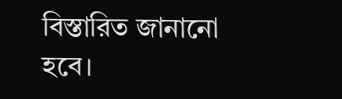বিস্তারিত জানানো হবে।